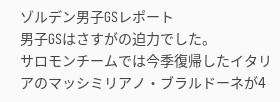ゾルデン男子GSレポート
男子GSはさすがの迫力でした。
サロモンチームでは今季復帰したイタリアのマッシミリアノ・ブラルドーネが4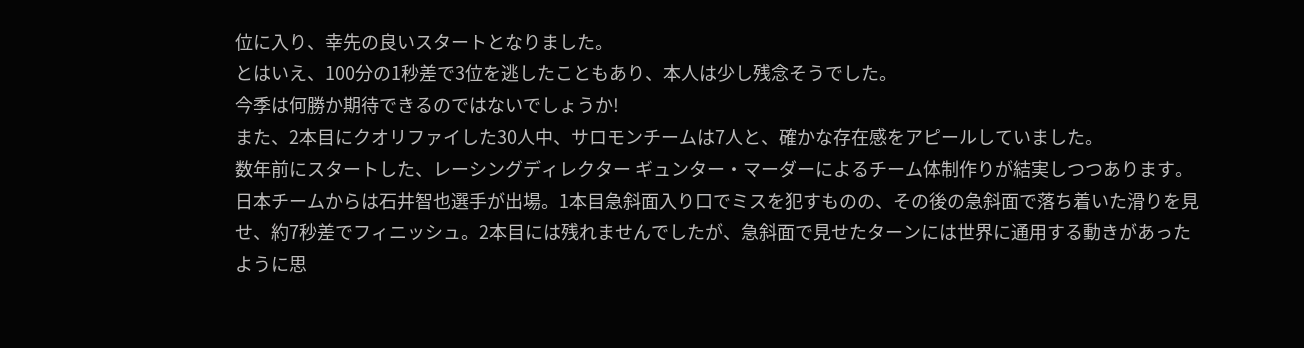位に入り、幸先の良いスタートとなりました。
とはいえ、100分の1秒差で3位を逃したこともあり、本人は少し残念そうでした。
今季は何勝か期待できるのではないでしょうか!
また、2本目にクオリファイした30人中、サロモンチームは7人と、確かな存在感をアピールしていました。
数年前にスタートした、レーシングディレクター ギュンター・マーダーによるチーム体制作りが結実しつつあります。
日本チームからは石井智也選手が出場。1本目急斜面入り口でミスを犯すものの、その後の急斜面で落ち着いた滑りを見せ、約7秒差でフィニッシュ。2本目には残れませんでしたが、急斜面で見せたターンには世界に通用する動きがあったように思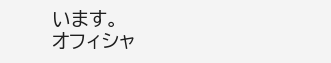います。
オフィシャ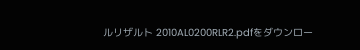ルリザルト 2010AL0200RLR2.pdfをダウンロー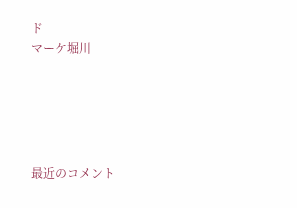ド
マーケ堀川





最近のコメント